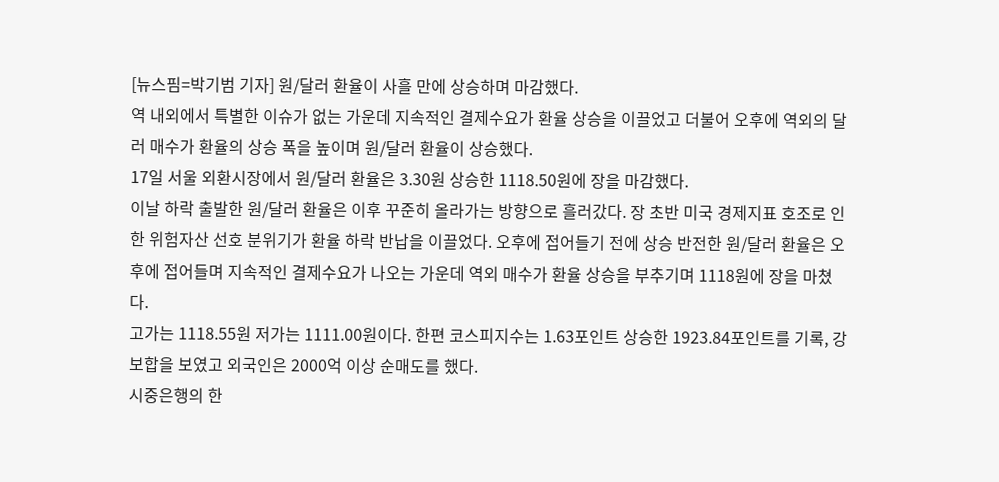[뉴스핌=박기범 기자] 원/달러 환율이 사흘 만에 상승하며 마감했다.
역 내외에서 특별한 이슈가 없는 가운데 지속적인 결제수요가 환율 상승을 이끌었고 더불어 오후에 역외의 달러 매수가 환율의 상승 폭을 높이며 원/달러 환율이 상승했다.
17일 서울 외환시장에서 원/달러 환율은 3.30원 상승한 1118.50원에 장을 마감했다.
이날 하락 출발한 원/달러 환율은 이후 꾸준히 올라가는 방향으로 흘러갔다. 장 초반 미국 경제지표 호조로 인한 위험자산 선호 분위기가 환율 하락 반납을 이끌었다. 오후에 접어들기 전에 상승 반전한 원/달러 환율은 오후에 접어들며 지속적인 결제수요가 나오는 가운데 역외 매수가 환율 상승을 부추기며 1118원에 장을 마쳤다.
고가는 1118.55원 저가는 1111.00원이다. 한편 코스피지수는 1.63포인트 상승한 1923.84포인트를 기록, 강보합을 보였고 외국인은 2000억 이상 순매도를 했다.
시중은행의 한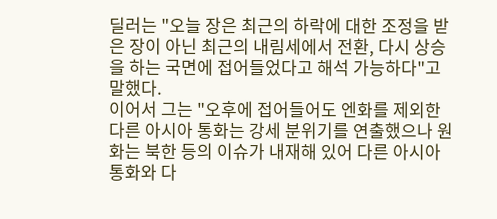딜러는 "오늘 장은 최근의 하락에 대한 조정을 받은 장이 아닌 최근의 내림세에서 전환, 다시 상승을 하는 국면에 접어들었다고 해석 가능하다"고 말했다.
이어서 그는 "오후에 접어들어도 엔화를 제외한 다른 아시아 통화는 강세 분위기를 연출했으나 원화는 북한 등의 이슈가 내재해 있어 다른 아시아 통화와 다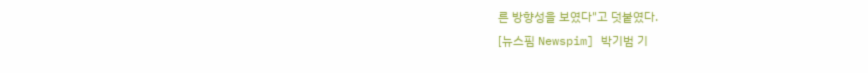른 방향성을 보였다"고 덧붙였다.
[뉴스핌 Newspim] 박기범 기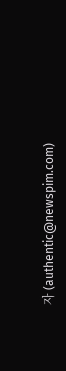자 (authentic@newspim.com)